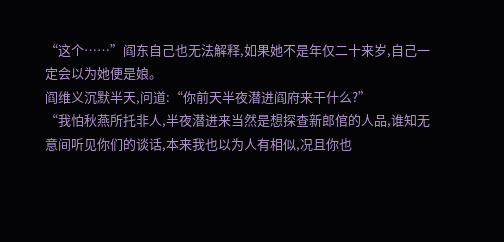“这个……”阎东自己也无法解释,如果她不是年仅二十来岁,自己一定会以为她便是娘。
阎维义沉默半天,问道:“你前天半夜潜进阎府来干什么?”
“我怕秋燕所托非人,半夜潜进来当然是想探查新郎倌的人品,谁知无意间听见你们的谈话,本来我也以为人有相似,况且你也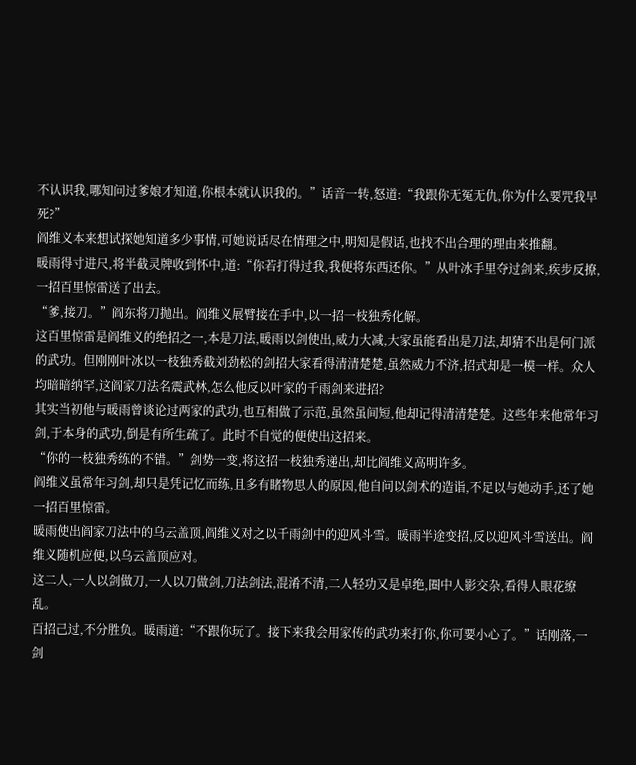不认识我,哪知问过爹娘才知道,你根本就认识我的。”话音一转,怒道:“我跟你无冤无仇,你为什么要咒我早死?”
阎维义本来想试探她知道多少事情,可她说话尽在情理之中,明知是假话,也找不出合理的理由来推翻。
暖雨得寸进尺,将半截灵牌收到怀中,道:“你若打得过我,我便将东西还你。”从叶冰手里夺过剑来,疾步反撩,一招百里惊雷送了出去。
“爹,接刀。”阎东将刀抛出。阎维义展臂接在手中,以一招一枝独秀化解。
这百里惊雷是阎维义的绝招之一,本是刀法,暖雨以剑使出,威力大减,大家虽能看出是刀法,却猜不出是何门派的武功。但刚刚叶冰以一枝独秀截刘劲松的剑招大家看得清清楚楚,虽然威力不济,招式却是一模一样。众人均暗暗纳罕,这阎家刀法名震武林,怎么他反以叶家的千雨剑来进招?
其实当初他与暖雨曾谈论过两家的武功,也互相做了示范,虽然虽间短,他却记得清清楚楚。这些年来他常年习剑,于本身的武功,倒是有所生疏了。此时不自觉的便使出这招来。
“你的一枝独秀练的不错。”剑势一变,将这招一枝独秀递出,却比阎维义高明许多。
阎维义虽常年习剑,却只是凭记忆而练,且多有睹物思人的原因,他自问以剑术的造诣,不足以与她动手,还了她一招百里惊雷。
暖雨使出阎家刀法中的乌云盖顶,阎维义对之以千雨剑中的迎风斗雪。暖雨半途变招,反以迎风斗雪送出。阎维义随机应便,以乌云盖顶应对。
这二人,一人以剑做刀,一人以刀做剑,刀法剑法,混淆不清,二人轻功又是卓绝,圈中人影交杂,看得人眼花缭乱。
百招己过,不分胜负。暖雨道:“不跟你玩了。接下来我会用家传的武功来打你,你可要小心了。”话刚落,一剑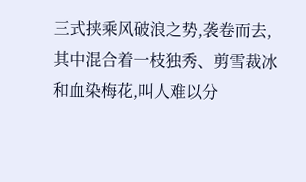三式挟乘风破浪之势,袭卷而去,其中混合着一枝独秀、剪雪裁冰和血染梅花,叫人难以分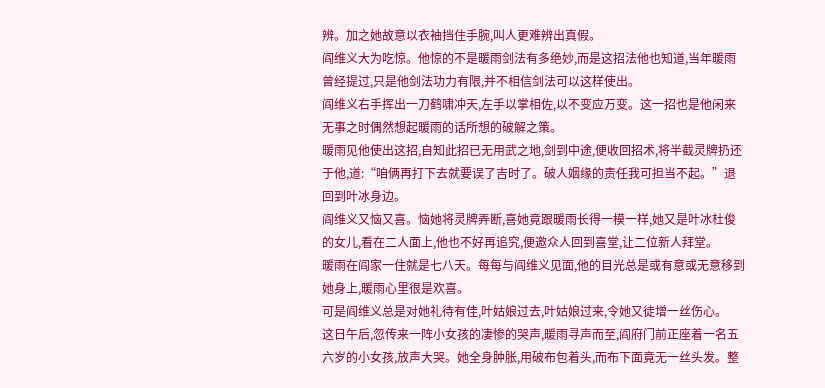辨。加之她故意以衣袖挡住手腕,叫人更难辨出真假。
阎维义大为吃惊。他惊的不是暖雨剑法有多绝妙,而是这招法他也知道,当年暖雨曾经提过,只是他剑法功力有限,并不相信剑法可以这样使出。
阎维义右手挥出一刀鹤啸冲天,左手以掌相佐,以不变应万变。这一招也是他闲来无事之时偶然想起暖雨的话所想的破解之策。
暖雨见他使出这招,自知此招已无用武之地,剑到中途,便收回招术,将半截灵牌扔还于他,道:“咱俩再打下去就要误了吉时了。破人姻缘的责任我可担当不起。”退回到叶冰身边。
阎维义又恼又喜。恼她将灵牌弄断,喜她竟跟暖雨长得一模一样,她又是叶冰杜俊的女儿,看在二人面上,他也不好再追究,便邀众人回到喜堂,让二位新人拜堂。
暖雨在阎家一住就是七八天。每每与阎维义见面,他的目光总是或有意或无意移到她身上,暖雨心里很是欢喜。
可是阎维义总是对她礼待有佳,叶姑娘过去,叶姑娘过来,令她又徒增一丝伤心。
这日午后,忽传来一阵小女孩的凄惨的哭声,暖雨寻声而至,阎府门前正座着一名五六岁的小女孩,放声大哭。她全身肿胀,用破布包着头,而布下面竟无一丝头发。整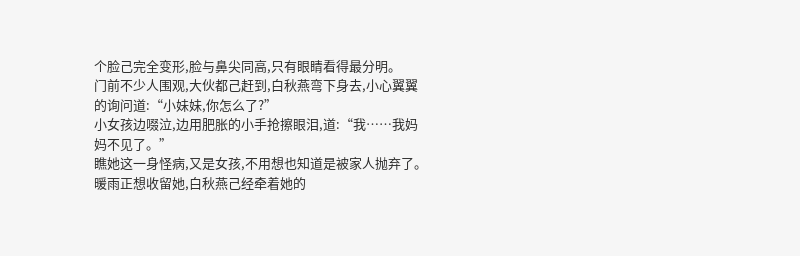个脸己完全变形,脸与鼻尖同高,只有眼睛看得最分明。
门前不少人围观,大伙都己赶到,白秋燕弯下身去,小心翼翼的询问道:“小妹妹,你怎么了?”
小女孩边啜泣,边用肥胀的小手抢擦眼泪,道:“我……我妈妈不见了。”
瞧她这一身怪病,又是女孩,不用想也知道是被家人抛弃了。暖雨正想收留她,白秋燕己经牵着她的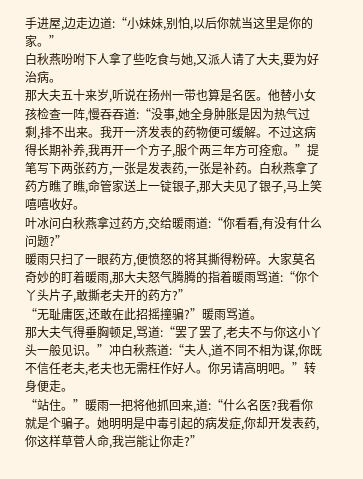手进屋,边走边道:“小妹妹,别怕,以后你就当这里是你的家。”
白秋燕吩咐下人拿了些吃食与她,又派人请了大夫,要为好治病。
那大夫五十来岁,听说在扬州一带也算是名医。他替小女孩检查一阵,慢吞吞道:“没事,她全身肿胀是因为热气过剩,排不出来。我开一济发表的药物便可缓解。不过这病得长期补养,我再开一个方子,服个两三年方可痊愈。”提笔写下两张药方,一张是发表药,一张是补药。白秋燕拿了药方瞧了瞧,命管家送上一锭银子,那大夫见了银子,马上笑嘻嘻收好。
叶冰问白秋燕拿过药方,交给暖雨道:“你看看,有没有什么问题?”
暖雨只扫了一眼药方,便愤怒的将其撕得粉碎。大家莫名奇妙的盯着暖雨,那大夫怒气腾腾的指着暖雨骂道:“你个丫头片子,敢撕老夫开的药方?”
“无耻庸医,还敢在此招摇撞骗?”暖雨骂道。
那大夫气得垂胸顿足,骂道:“罢了罢了,老夫不与你这小丫头一般见识。”冲白秋燕道:“夫人,道不同不相为谋,你既不信任老夫,老夫也无需枉作好人。你另请高明吧。”转身便走。
“站住。”暖雨一把将他抓回来,道:“什么名医?我看你就是个骗子。她明明是中毒引起的病发症,你却开发表药,你这样草菅人命,我岂能让你走?”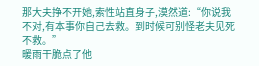那大夫挣不开她,索性站直身子,漠然道:“你说我不对,有本事你自己去救。到时候可别怪老夫见死不救。”
暖雨干脆点了他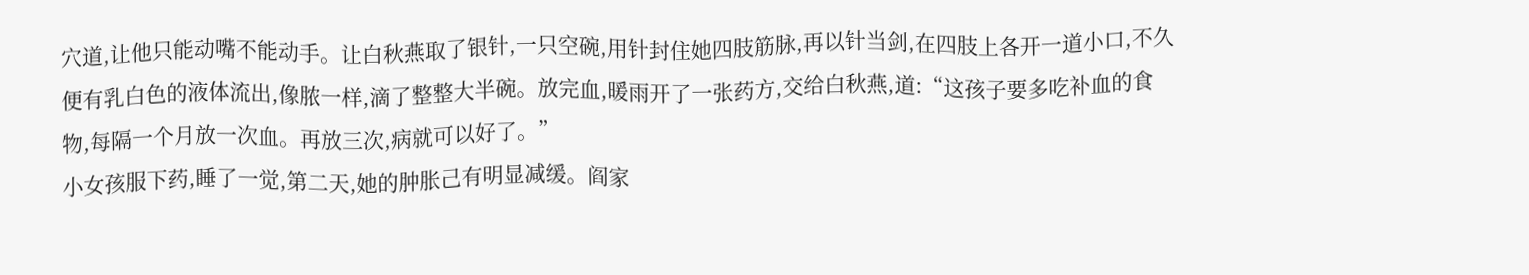穴道,让他只能动嘴不能动手。让白秋燕取了银针,一只空碗,用针封住她四肢筋脉,再以针当剑,在四肢上各开一道小口,不久便有乳白色的液体流出,像脓一样,滴了整整大半碗。放完血,暖雨开了一张药方,交给白秋燕,道:“这孩子要多吃补血的食物,每隔一个月放一次血。再放三次,病就可以好了。”
小女孩服下药,睡了一觉,第二天,她的肿胀己有明显减缓。阎家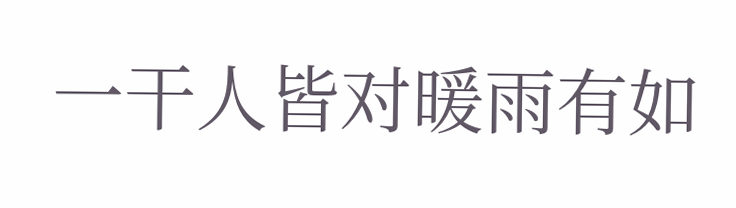一干人皆对暖雨有如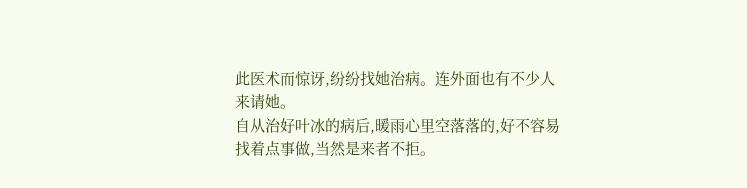此医术而惊讶,纷纷找她治病。连外面也有不少人来请她。
自从治好叶冰的病后,暖雨心里空落落的,好不容易找着点事做,当然是来者不拒。